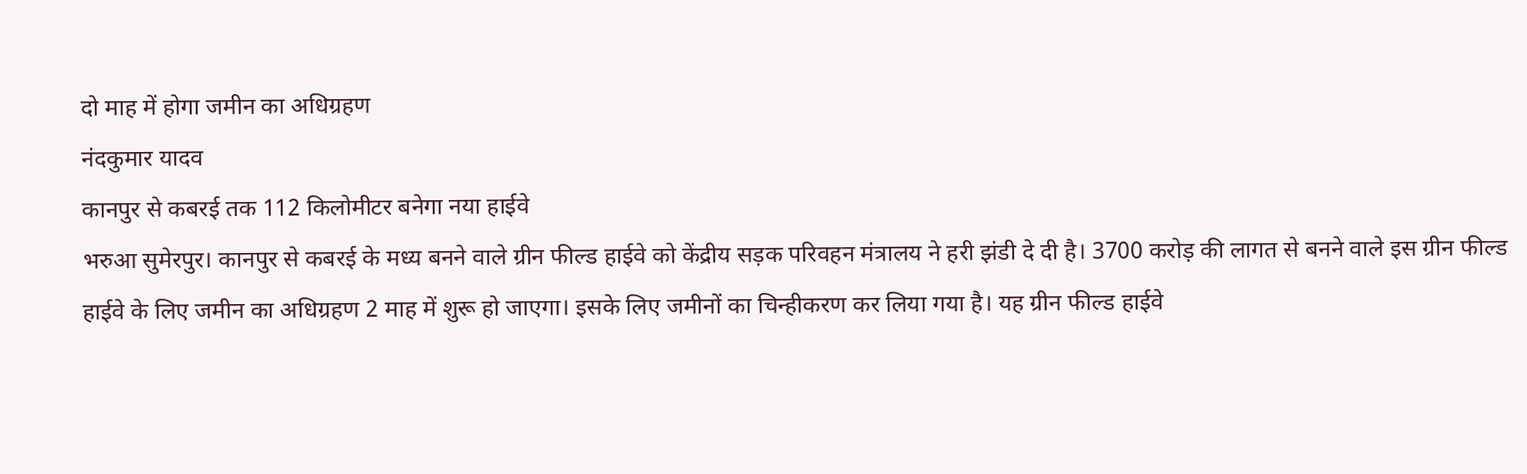दो माह में होगा जमीन का अधिग्रहण
नंदकुमार यादव
कानपुर से कबरई तक 112 किलोमीटर बनेगा नया हाईवे
भरुआ सुमेरपुर। कानपुर से कबरई के मध्य बनने वाले ग्रीन फील्ड हाईवे को केंद्रीय सड़क परिवहन मंत्रालय ने हरी झंडी दे दी है। 3700 करोड़ की लागत से बनने वाले इस ग्रीन फील्ड हाईवे के लिए जमीन का अधिग्रहण 2 माह में शुरू हो जाएगा। इसके लिए जमीनों का चिन्हीकरण कर लिया गया है। यह ग्रीन फील्ड हाईवे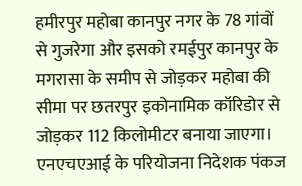हमीरपुर महोबा कानपुर नगर के 78 गांवों से गुजरेगा और इसको रमईपुर कानपुर के मगरासा के समीप से जोड़कर महोबा की सीमा पर छतरपुर इकोनामिक कॉरिडोर से जोड़कर 112 किलोमीटर बनाया जाएगा।
एनएचएआई के परियोजना निदेशक पंकज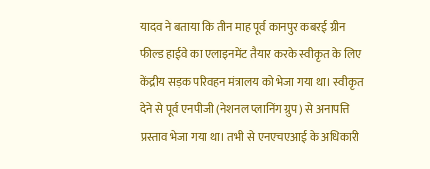यादव ने बताया कि तीन माह पूर्व कानपुर कबरई ग्रीन फील्ड हाईवे का एलाइनमेंट तैयार करके स्वीकृत के लिए केंद्रीय सड़क परिवहन मंत्रालय को भेजा गया था। स्वीकृत देने से पूर्व एनपीजी (नेशनल प्लानिंग ग्रुप) से अनापत्ति प्रस्ताव भेजा गया था। तभी से एनएचएआई के अधिकारी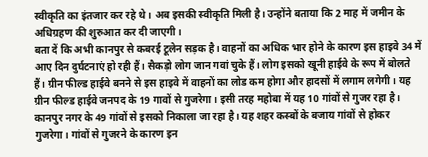स्वीकृति का इंतजार कर रहे थे। अब इसकी स्वीकृति मिली है। उन्होंने बताया कि 2 माह में जमीन के अधिग्रहण की शुरुआत कर दी जाएगी।
बता दें कि अभी कानपुर से कबरई टूलेन सड़क है। वाहनों का अधिक भार होने के कारण इस हाइवे 34 में आए दिन दुर्घटनाएं हो रही हैं। सैकड़ो लोग जान गवां चुके हैं। लोग इसको खूनी हाईवे के रूप में बोलते हैं। ग्रीन फील्ड हाईवे बनने से इस हाइवे में वाहनों का लोड कम होगा और हादसों में लगाम लगेगी। यह ग्रीन फील्ड हाईवे जनपद के 19 गावों से गुजरेगा। इसी तरह महोबा में यह 10 गांवों से गुजर रहा है। कानपुर नगर के 49 गांवों से इसको निकाला जा रहा है। यह शहर कस्बों के बजाय गांवों से होकर गुजरेगा। गांवों से गुजरने के कारण इन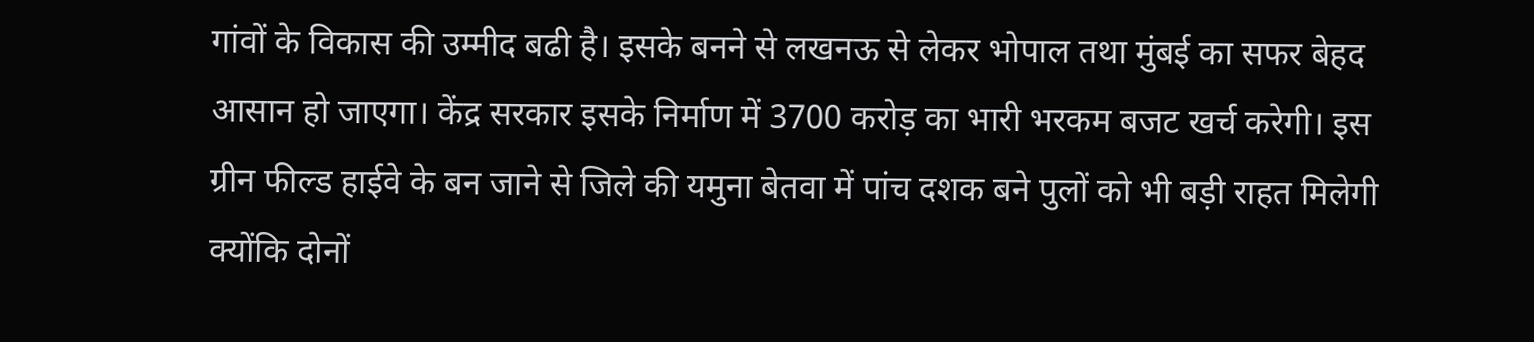गांवों के विकास की उम्मीद बढी है। इसके बनने से लखनऊ से लेकर भोपाल तथा मुंबई का सफर बेहद आसान हो जाएगा। केंद्र सरकार इसके निर्माण में 3700 करोड़ का भारी भरकम बजट खर्च करेगी। इस ग्रीन फील्ड हाईवे के बन जाने से जिले की यमुना बेतवा में पांच दशक बने पुलों को भी बड़ी राहत मिलेगी क्योंकि दोनों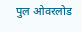पुल ओवरलोड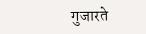गुजारते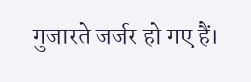गुजारते जर्जर हो गए हैं।